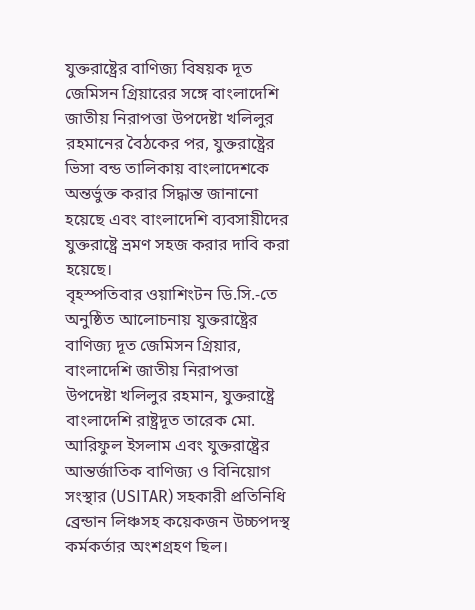যুক্তরাষ্ট্রের বাণিজ্য বিষয়ক দূত জেমিসন গ্রিয়ারের সঙ্গে বাংলাদেশি জাতীয় নিরাপত্তা উপদেষ্টা খলিলুর রহমানের বৈঠকের পর, যুক্তরাষ্ট্রের ভিসা বন্ড তালিকায় বাংলাদেশকে অন্তর্ভুক্ত করার সিদ্ধান্ত জানানো হয়েছে এবং বাংলাদেশি ব্যবসায়ীদের যুক্তরাষ্ট্রে ভ্রমণ সহজ করার দাবি করা হয়েছে।
বৃহস্পতিবার ওয়াশিংটন ডি.সি.-তে অনুষ্ঠিত আলোচনায় যুক্তরাষ্ট্রের বাণিজ্য দূত জেমিসন গ্রিয়ার, বাংলাদেশি জাতীয় নিরাপত্তা উপদেষ্টা খলিলুর রহমান, যুক্তরাষ্ট্রে বাংলাদেশি রাষ্ট্রদূত তারেক মো. আরিফুল ইসলাম এবং যুক্তরাষ্ট্রের আন্তর্জাতিক বাণিজ্য ও বিনিয়োগ সংস্থার (USITAR) সহকারী প্রতিনিধি ব্রেন্ডান লিঞ্চসহ কয়েকজন উচ্চপদস্থ কর্মকর্তার অংশগ্রহণ ছিল।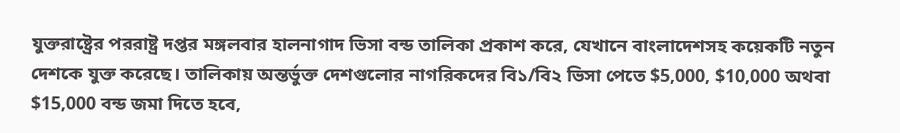যুক্তরাষ্ট্রের পররাষ্ট্র দপ্তর মঙ্গলবার হালনাগাদ ভিসা বন্ড তালিকা প্রকাশ করে, যেখানে বাংলাদেশসহ কয়েকটি নতুন দেশকে যুক্ত করেছে। তালিকায় অন্তর্ভুক্ত দেশগুলোর নাগরিকদের বি১/বি২ ভিসা পেতে $5,000, $10,000 অথবা $15,000 বন্ড জমা দিতে হবে,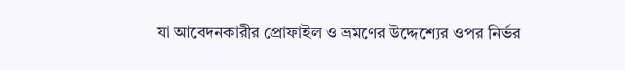যা আবেদনকারীর প্রোফাইল ও ভ্রমণের উদ্দেশ্যের ওপর নির্ভর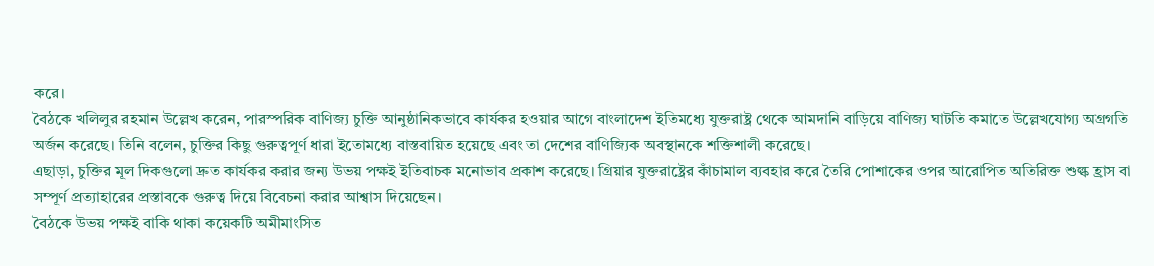করে।
বৈঠকে খলিলুর রহমান উল্লেখ করেন, পারস্পরিক বাণিজ্য চুক্তি আনুষ্ঠানিকভাবে কার্যকর হওয়ার আগে বাংলাদেশ ইতিমধ্যে যুক্তরাষ্ট্র থেকে আমদানি বাড়িয়ে বাণিজ্য ঘাটতি কমাতে উল্লেখযোগ্য অগ্রগতি অর্জন করেছে। তিনি বলেন, চুক্তির কিছু গুরুত্বপূর্ণ ধারা ইতোমধ্যে বাস্তবায়িত হয়েছে এবং তা দেশের বাণিজ্যিক অবস্থানকে শক্তিশালী করেছে।
এছাড়া, চুক্তির মূল দিকগুলো দ্রুত কার্যকর করার জন্য উভয় পক্ষই ইতিবাচক মনোভাব প্রকাশ করেছে। গ্রিয়ার যুক্তরাষ্ট্রের কাঁচামাল ব্যবহার করে তৈরি পোশাকের ওপর আরোপিত অতিরিক্ত শুল্ক হ্রাস বা সম্পূর্ণ প্রত্যাহারের প্রস্তাবকে গুরুত্ব দিয়ে বিবেচনা করার আশ্বাস দিয়েছেন।
বৈঠকে উভয় পক্ষই বাকি থাকা কয়েকটি অমীমাংসিত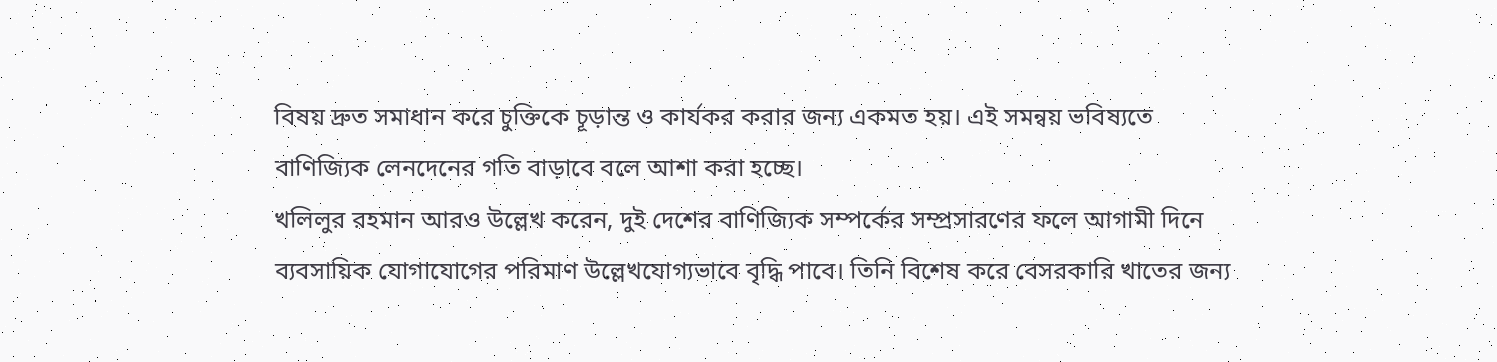বিষয় দ্রুত সমাধান করে চুক্তিকে চূড়ান্ত ও কার্যকর করার জন্য একমত হয়। এই সমন্বয় ভবিষ্যতে বাণিজ্যিক লেনদেনের গতি বাড়াবে বলে আশা করা হচ্ছে।
খলিলুর রহমান আরও উল্লেখ করেন, দুই দেশের বাণিজ্যিক সম্পর্কের সম্প্রসারণের ফলে আগামী দিনে ব্যবসায়িক যোগাযোগের পরিমাণ উল্লেখযোগ্যভাবে বৃদ্ধি পাবে। তিনি বিশেষ করে বেসরকারি খাতের জন্য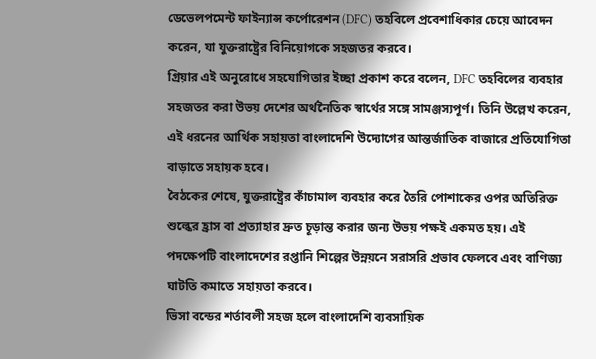ডেভেলপমেন্ট ফাইন্যান্স কর্পোরেশন (DFC) তহবিলে প্রবেশাধিকার চেয়ে আবেদন করেন, যা যুক্তরাষ্ট্রের বিনিয়োগকে সহজতর করবে।
গ্রিয়ার এই অনুরোধে সহযোগিতার ইচ্ছা প্রকাশ করে বলেন, DFC তহবিলের ব্যবহার সহজতর করা উভয় দেশের অর্থনৈতিক স্বার্থের সঙ্গে সামঞ্জস্যপূর্ণ। তিনি উল্লেখ করেন, এই ধরনের আর্থিক সহায়তা বাংলাদেশি উদ্যোগের আন্তর্জাতিক বাজারে প্রতিযোগিতা বাড়াতে সহায়ক হবে।
বৈঠকের শেষে, যুক্তরাষ্ট্রের কাঁচামাল ব্যবহার করে তৈরি পোশাকের ওপর অতিরিক্ত শুল্কের হ্রাস বা প্রত্যাহার দ্রুত চূড়ান্ত করার জন্য উভয় পক্ষই একমত হয়। এই পদক্ষেপটি বাংলাদেশের রপ্তানি শিল্পের উন্নয়নে সরাসরি প্রভাব ফেলবে এবং বাণিজ্য ঘাটতি কমাতে সহায়তা করবে।
ভিসা বন্ডের শর্তাবলী সহজ হলে বাংলাদেশি ব্যবসায়িক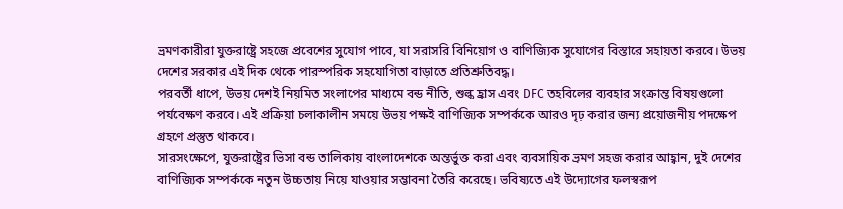ভ্রমণকারীরা যুক্তরাষ্ট্রে সহজে প্রবেশের সুযোগ পাবে, যা সরাসরি বিনিয়োগ ও বাণিজ্যিক সুযোগের বিস্তারে সহায়তা করবে। উভয় দেশের সরকার এই দিক থেকে পারস্পরিক সহযোগিতা বাড়াতে প্রতিশ্রুতিবদ্ধ।
পরবর্তী ধাপে, উভয় দেশই নিয়মিত সংলাপের মাধ্যমে বন্ড নীতি, শুল্ক হ্রাস এবং DFC তহবিলের ব্যবহার সংক্রান্ত বিষয়গুলো পর্যবেক্ষণ করবে। এই প্রক্রিয়া চলাকালীন সময়ে উভয় পক্ষই বাণিজ্যিক সম্পর্ককে আরও দৃঢ় করার জন্য প্রয়োজনীয় পদক্ষেপ গ্রহণে প্রস্তুত থাকবে।
সারসংক্ষেপে, যুক্তরাষ্ট্রের ভিসা বন্ড তালিকায় বাংলাদেশকে অন্তর্ভুক্ত করা এবং ব্যবসায়িক ভ্রমণ সহজ করার আহ্বান, দুই দেশের বাণিজ্যিক সম্পর্ককে নতুন উচ্চতায় নিয়ে যাওয়ার সম্ভাবনা তৈরি করেছে। ভবিষ্যতে এই উদ্যোগের ফলস্বরূপ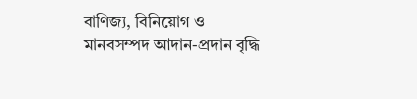বাণিজ্য, বিনিয়োগ ও মানবসম্পদ আদান-প্রদান বৃদ্ধি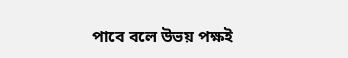পাবে বলে উভয় পক্ষই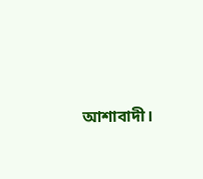আশাবাদী।